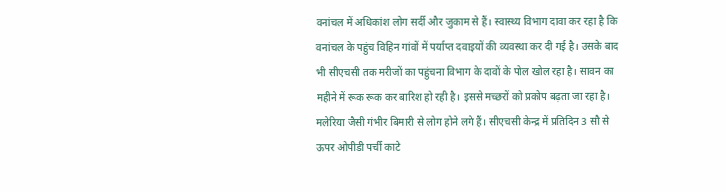वनांचल में अधिकांश लोग सर्दी और जुकाम से हैं। स्वास्थ्य विभाग दावा कर रहा है कि वनांचल के पहुंच विहिन गांवों में पर्याप्त दवाइयों की व्यवस्था कर दी गई है। उसके बाद भी सीएचसी तक मरीजों का पहुंचना विभाग के दावों के पोल खोल रहा है। सावन का महीने में रूक रूक कर बारिश हो रही है। इससे मच्छरों को प्रकोप बढ़ता जा रहा है। मलेरिया जैसी गंभीर बिमारी से लोग होने लगे हैं। सीएचसी केन्द्र में प्रतिदिन 3 सौ से ऊपर ओपीडी पर्ची काटे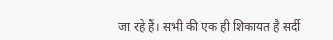जा रहे हैं। सभी की एक ही शिकायत है सर्दी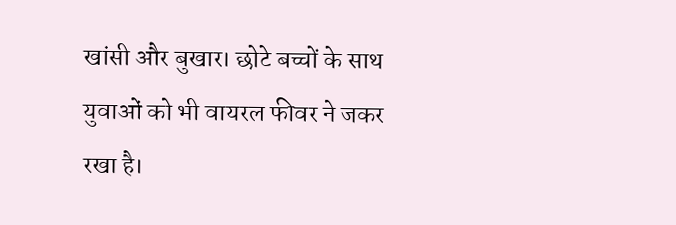खांसी और बुखार। छोटे बच्चों के साथ युवाओं को भी वायरल फीवर ने जकर रखा है।